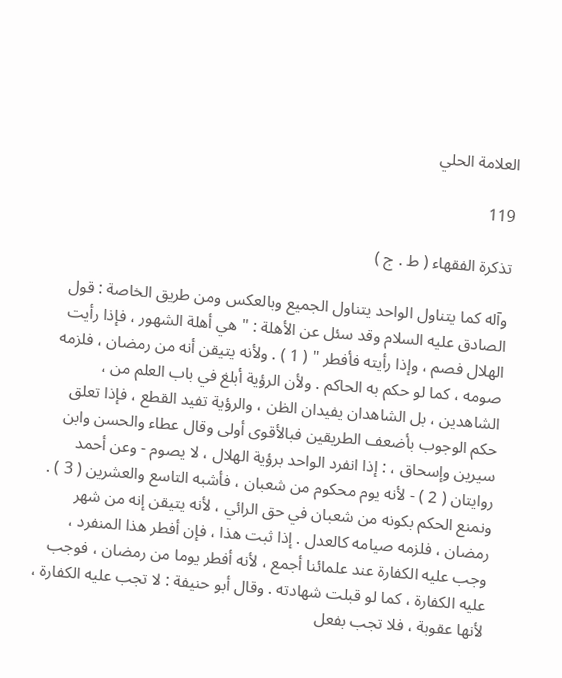العلامة الحلي

119

تذكرة الفقهاء ( ط . ج )

وآله كما يتناول الواحد يتناول الجميع وبالعكس ومن طريق الخاصة : قول الصادق عليه السلام وقد سئل عن الأهلة : " هي أهلة الشهور ، فإذا رأيت الهلال فصم ، وإذا رأيته فأفطر " ( 1 ) . ولأنه يتيقن أنه من رمضان ، فلزمه صومه ، كما لو حكم به الحاكم . ولأن الرؤية أبلغ في باب العلم من ، الشاهدين ، بل الشاهدان يفيدان الظن ، والرؤية تفيد القطع ، فإذا تعلق حكم الوجوب بأضعف الطريقين فبالأقوى أولى وقال عطاء والحسن وابن سيرين وإسحاق ، : إذا انفرد الواحد برؤية الهلال ، لا يصوم - وعن أحمد روايتان ( 2 ) - لأنه يوم محكوم من شعبان ، فأشبه التاسع والعشرين ( 3 ) . ونمنع الحكم بكونه من شعبان في حق الرائي ، لأنه يتيقن إنه من شهر رمضان ، فلزمه صيامه كالعدل . إذا ثبت هذا ، فإن أفطر هذا المنفرد ، وجب عليه الكفارة عند علمائنا أجمع ، لأنه أفطر يوما من رمضان ، فوجب عليه الكفارة ، كما لو قبلت شهادته . وقال أبو حنيفة : لا تجب عليه الكفارة ، لأنها عقوبة ، فلا تجب بفعل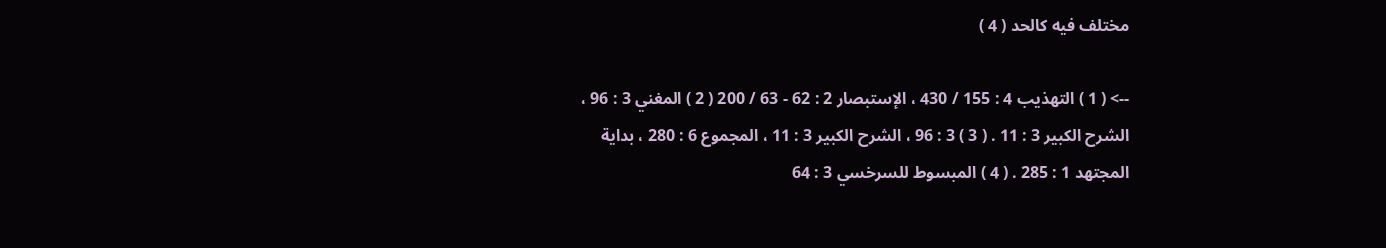مختلف فيه كالحد ( 4 )

--> ( 1 ) التهذيب 4 : 155 / 430 ، الإستبصار 2 : 62 - 63 / 200 ( 2 ) المغني 3 : 96 ، الشرح الكبير 3 : 11 . ( 3 ) 3 : 96 ، الشرح الكبير 3 : 11 ، المجموع 6 : 280 ، بداية المجتهد 1 : 285 . ( 4 ) المبسوط للسرخسي 3 : 64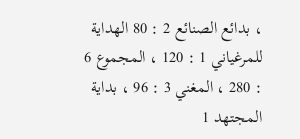، بدائع الصنائع 2 : 80 الهداية للمرغياني 1 : 120 ، المجموع 6 : 280 ، المغني 3 : 96 ، بداية المجتهد 1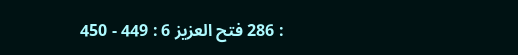: 286 فتح العزيز 6 : 449 - 450